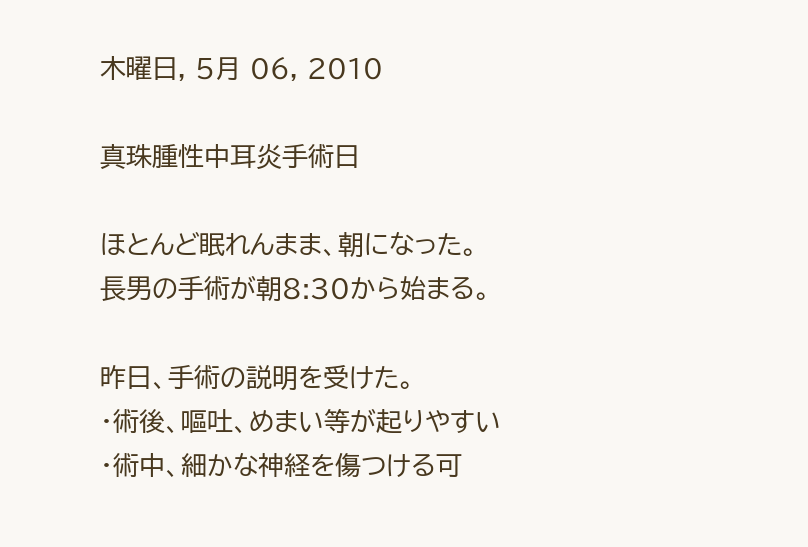木曜日, 5月 06, 2010

真珠腫性中耳炎手術日

ほとんど眠れんまま、朝になった。
長男の手術が朝8:30から始まる。

昨日、手術の説明を受けた。
・術後、嘔吐、めまい等が起りやすい
・術中、細かな神経を傷つける可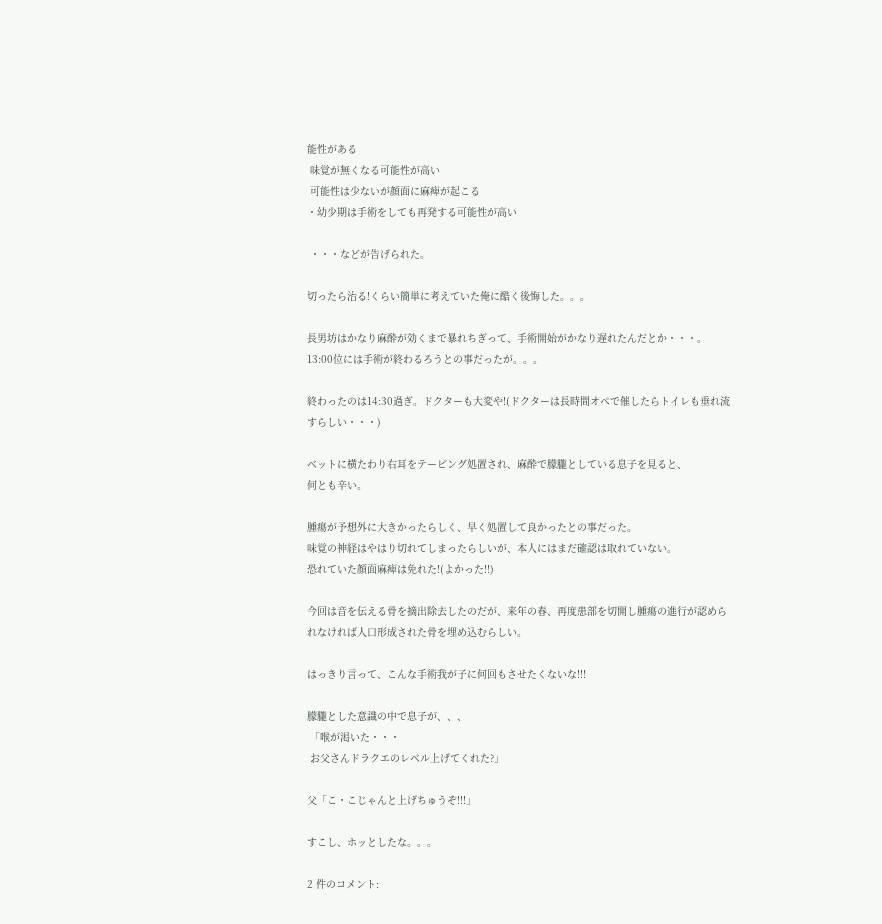能性がある
 味覚が無くなる可能性が高い
 可能性は少ないが顔面に麻痺が起こる
・幼少期は手術をしても再発する可能性が高い

 ・・・などが告げられた。

切ったら治る!くらい簡単に考えていた俺に酷く後悔した。。。

長男坊はかなり麻酔が効くまで暴れちぎって、手術開始がかなり遅れたんだとか・・・。
13:00位には手術が終わるろうとの事だったが。。。

終わったのは14:30過ぎ。ドクターも大変や!(ドクターは長時間オペで催したらトイレも垂れ流すらしい・・・)

ベットに横たわり右耳をテーピング処置され、麻酔で朦朧としている息子を見ると、
何とも辛い。

腫瘍が予想外に大きかったらしく、早く処置して良かったとの事だった。
味覚の神経はやはり切れてしまったらしいが、本人にはまだ確認は取れていない。
恐れていた顔面麻痺は免れた!(よかった!!)

今回は音を伝える骨を摘出除去したのだが、来年の春、再度患部を切開し腫瘍の進行が認められなければ人口形成された骨を埋め込むらしい。

はっきり言って、こんな手術我が子に何回もさせたくないな!!!

朦朧とした意識の中で息子が、、、
 「喉が渇いた・・・
 お父さんドラクエのレベル上げてくれた?」

父「こ・こじゃんと上げちゅうぞ!!!」

すこし、ホッとしたな。。。

2 件のコメント: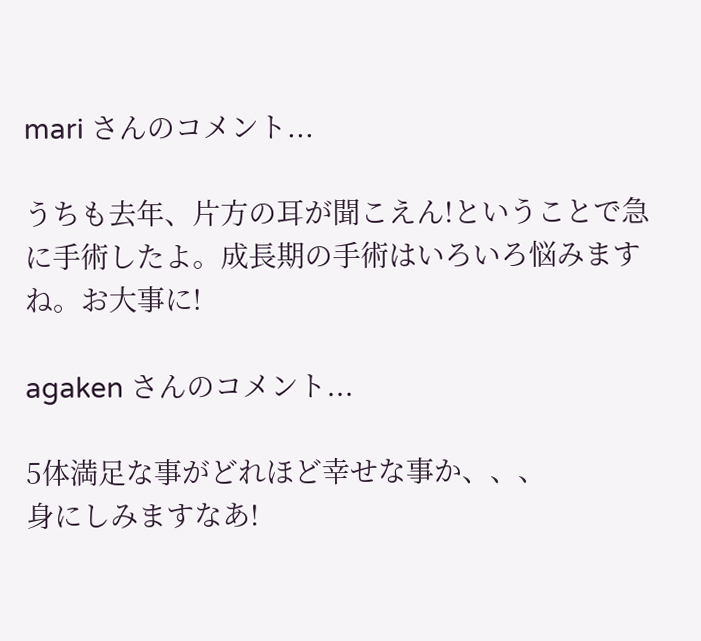mari さんのコメント...

うちも去年、片方の耳が聞こえん!ということで急に手術したよ。成長期の手術はいろいろ悩みますね。お大事に!

agaken さんのコメント...

5体満足な事がどれほど幸せな事か、、、
身にしみますなあ!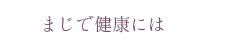まじで健康には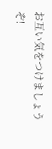お互い気をつけましょうぞ!